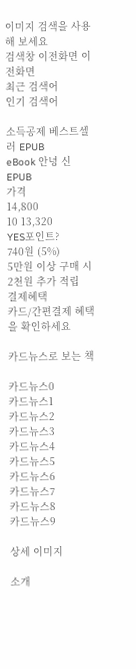이미지 검색을 사용해 보세요
검색창 이전화면 이전화면
최근 검색어
인기 검색어

소득공제 베스트셀러 EPUB
eBook 안녕 신
EPUB
가격
14,800
10 13,320
YES포인트?
740원 (5%)
5만원 이상 구매 시 2천원 추가 적립
결제혜택
카드/간편결제 혜택을 확인하세요

카드뉴스로 보는 책

카드뉴스0
카드뉴스1
카드뉴스2
카드뉴스3
카드뉴스4
카드뉴스5
카드뉴스6
카드뉴스7
카드뉴스8
카드뉴스9

상세 이미지

소개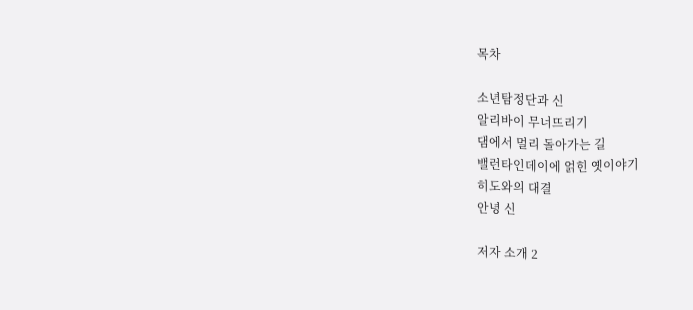목차

소년탐정단과 신
알리바이 무너뜨리기
댐에서 멀리 돌아가는 길
밸런타인데이에 얽힌 옛이야기
히도와의 대결
안녕 신

저자 소개 2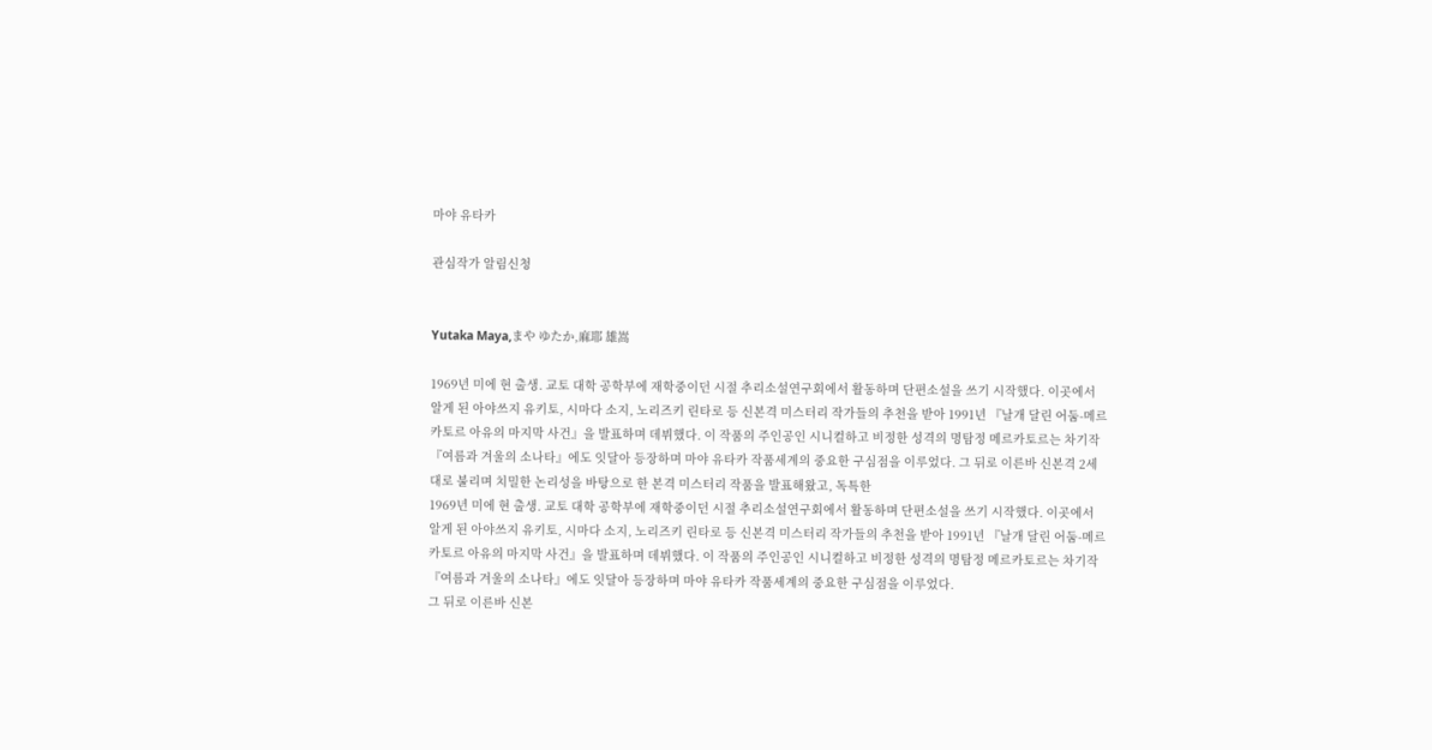마야 유타카

관심작가 알림신청


Yutaka Maya,まや ゆたか,麻耶 雄嵩

1969년 미에 현 출생. 교토 대학 공학부에 재학중이던 시절 추리소설연구회에서 활동하며 단편소설을 쓰기 시작했다. 이곳에서 알게 된 아야쓰지 유키토, 시마다 소지, 노리즈키 린타로 등 신본격 미스터리 작가들의 추천을 받아 1991년 『날개 달린 어둠-메르카토르 아유의 마지막 사건』을 발표하며 데뷔했다. 이 작품의 주인공인 시니컬하고 비정한 성격의 명탐정 메르카토르는 차기작 『여름과 겨울의 소나타』에도 잇달아 등장하며 마야 유타카 작품세계의 중요한 구심점을 이루었다. 그 뒤로 이른바 신본격 2세대로 불리며 치밀한 논리성을 바탕으로 한 본격 미스터리 작품을 발표해왔고, 독특한
1969년 미에 현 출생. 교토 대학 공학부에 재학중이던 시절 추리소설연구회에서 활동하며 단편소설을 쓰기 시작했다. 이곳에서 알게 된 아야쓰지 유키토, 시마다 소지, 노리즈키 린타로 등 신본격 미스터리 작가들의 추천을 받아 1991년 『날개 달린 어둠-메르카토르 아유의 마지막 사건』을 발표하며 데뷔했다. 이 작품의 주인공인 시니컬하고 비정한 성격의 명탐정 메르카토르는 차기작 『여름과 겨울의 소나타』에도 잇달아 등장하며 마야 유타카 작품세계의 중요한 구심점을 이루었다.
그 뒤로 이른바 신본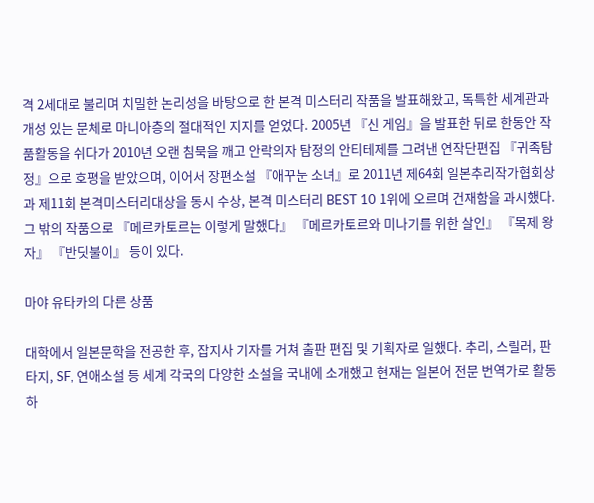격 2세대로 불리며 치밀한 논리성을 바탕으로 한 본격 미스터리 작품을 발표해왔고, 독특한 세계관과 개성 있는 문체로 마니아층의 절대적인 지지를 얻었다. 2005년 『신 게임』을 발표한 뒤로 한동안 작품활동을 쉬다가 2010년 오랜 침묵을 깨고 안락의자 탐정의 안티테제를 그려낸 연작단편집 『귀족탐정』으로 호평을 받았으며, 이어서 장편소설 『애꾸눈 소녀』로 2011년 제64회 일본추리작가협회상과 제11회 본격미스터리대상을 동시 수상, 본격 미스터리 BEST 10 1위에 오르며 건재함을 과시했다. 그 밖의 작품으로 『메르카토르는 이렇게 말했다』 『메르카토르와 미나기를 위한 살인』 『목제 왕자』 『반딧불이』 등이 있다.

마야 유타카의 다른 상품

대학에서 일본문학을 전공한 후, 잡지사 기자를 거쳐 출판 편집 및 기획자로 일했다. 추리, 스릴러, 판타지, SF, 연애소설 등 세계 각국의 다양한 소설을 국내에 소개했고 현재는 일본어 전문 번역가로 활동하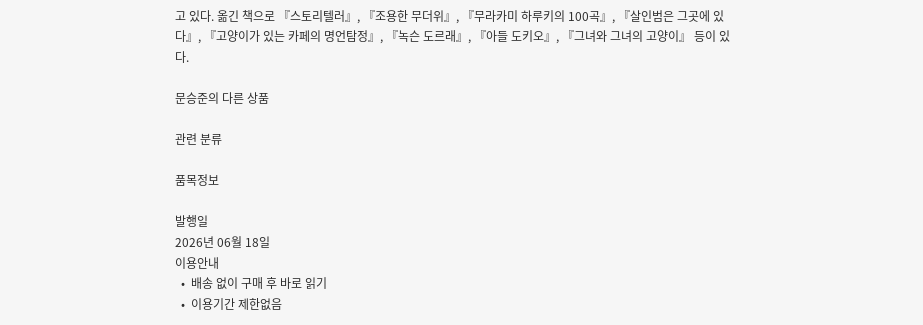고 있다. 옮긴 책으로 『스토리텔러』, 『조용한 무더위』, 『무라카미 하루키의 100곡』, 『살인범은 그곳에 있다』, 『고양이가 있는 카페의 명언탐정』, 『녹슨 도르래』, 『아들 도키오』, 『그녀와 그녀의 고양이』 등이 있다.

문승준의 다른 상품

관련 분류

품목정보

발행일
2026년 06월 18일
이용안내
  •  배송 없이 구매 후 바로 읽기
  •  이용기간 제한없음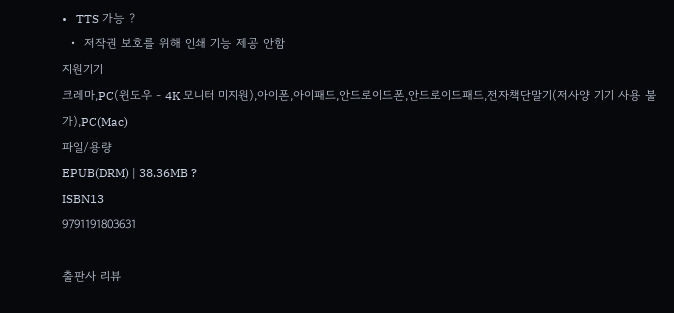•   TTS 가능 ?
  •  저작권 보호를 위해 인쇄 기능 제공 안함
지원기기
크레마,PC(윈도우 - 4K 모니터 미지원),아이폰,아이패드,안드로이드폰,안드로이드패드,전자책단말기(저사양 기기 사용 불가),PC(Mac)
파일/용량
EPUB(DRM) | 38.36MB ?
ISBN13
9791191803631

출판사 리뷰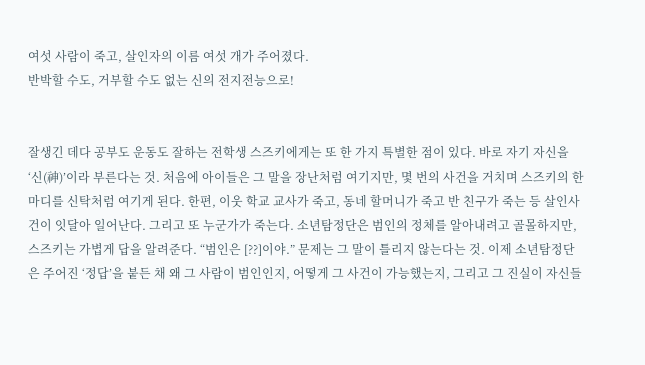여섯 사람이 죽고, 살인자의 이름 여섯 개가 주어졌다.
반박할 수도, 거부할 수도 없는 신의 전지전능으로!


잘생긴 데다 공부도 운동도 잘하는 전학생 스즈키에게는 또 한 가지 특별한 점이 있다. 바로 자기 자신을 ‘신(神)’이라 부른다는 것. 처음에 아이들은 그 말을 장난처럼 여기지만, 몇 번의 사건을 거치며 스즈키의 한마디를 신탁처럼 여기게 된다. 한편, 이웃 학교 교사가 죽고, 동네 할머니가 죽고 반 친구가 죽는 등 살인사건이 잇달아 일어난다. 그리고 또 누군가가 죽는다. 소년탐정단은 범인의 정체를 알아내려고 골몰하지만, 스즈키는 가볍게 답을 알려준다. “범인은 [??]이야.” 문제는 그 말이 틀리지 않는다는 것. 이제 소년탐정단은 주어진 ‘정답’을 붙든 채 왜 그 사람이 범인인지, 어떻게 그 사건이 가능했는지, 그리고 그 진실이 자신들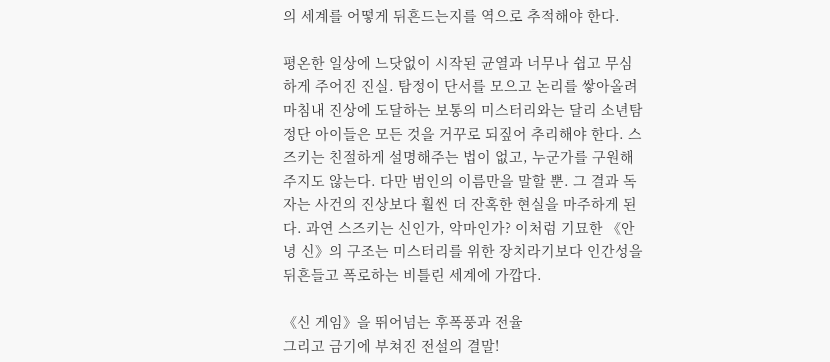의 세계를 어떻게 뒤흔드는지를 역으로 추적해야 한다.

평온한 일상에 느닷없이 시작된 균열과 너무나 쉽고 무심하게 주어진 진실. 탐정이 단서를 모으고 논리를 쌓아올려 마침내 진상에 도달하는 보통의 미스터리와는 달리 소년탐정단 아이들은 모든 것을 거꾸로 되짚어 추리해야 한다. 스즈키는 친절하게 설명해주는 법이 없고, 누군가를 구원해주지도 않는다. 다만 범인의 이름만을 말할 뿐. 그 결과 독자는 사건의 진상보다 훨씬 더 잔혹한 현실을 마주하게 된다. 과연 스즈키는 신인가, 악마인가? 이처럼 기묘한 《안녕 신》의 구조는 미스터리를 위한 장치라기보다 인간성을 뒤흔들고 폭로하는 비틀린 세계에 가깝다.

《신 게임》을 뛰어넘는 후폭풍과 전율
그리고 금기에 부쳐진 전설의 결말!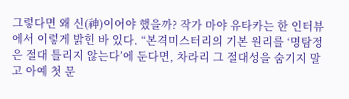그렇다면 왜 신(神)이어야 했을까? 작가 마야 유타카는 한 인터뷰에서 이렇게 밝힌 바 있다. “본격미스터리의 기본 원리를 ‘명탐정은 절대 틀리지 않는다’에 둔다면, 차라리 그 절대성을 숨기지 말고 아예 첫 문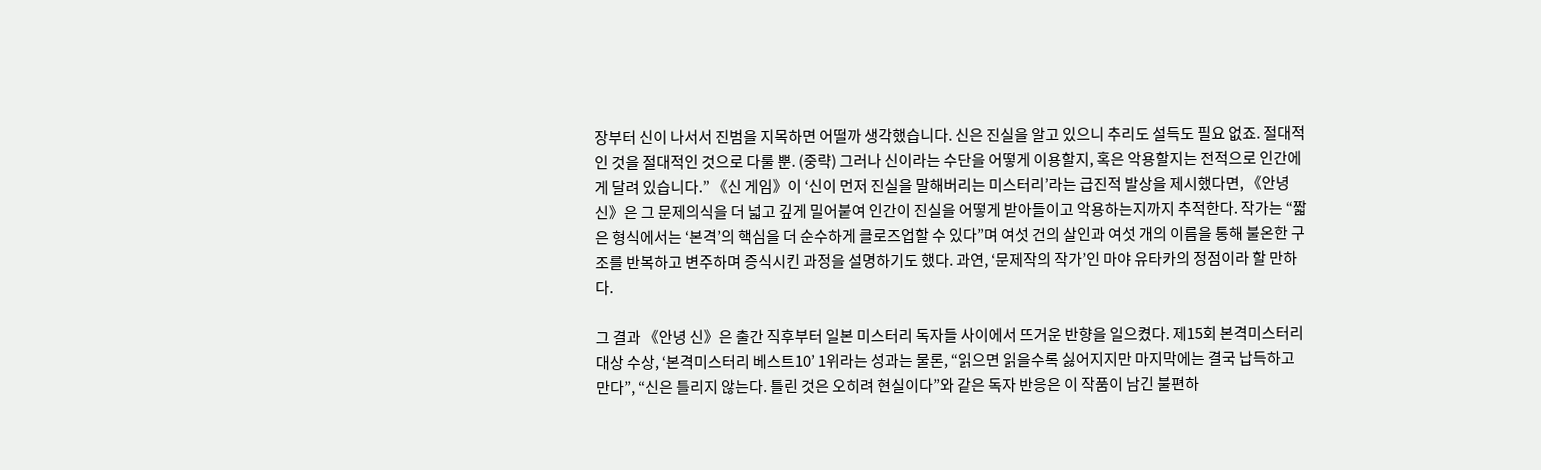장부터 신이 나서서 진범을 지목하면 어떨까 생각했습니다. 신은 진실을 알고 있으니 추리도 설득도 필요 없죠. 절대적인 것을 절대적인 것으로 다룰 뿐. (중략) 그러나 신이라는 수단을 어떻게 이용할지, 혹은 악용할지는 전적으로 인간에게 달려 있습니다.” 《신 게임》이 ‘신이 먼저 진실을 말해버리는 미스터리’라는 급진적 발상을 제시했다면, 《안녕 신》은 그 문제의식을 더 넓고 깊게 밀어붙여 인간이 진실을 어떻게 받아들이고 악용하는지까지 추적한다. 작가는 “짧은 형식에서는 ‘본격’의 핵심을 더 순수하게 클로즈업할 수 있다”며 여섯 건의 살인과 여섯 개의 이름을 통해 불온한 구조를 반복하고 변주하며 증식시킨 과정을 설명하기도 했다. 과연, ‘문제작의 작가’인 마야 유타카의 정점이라 할 만하다.

그 결과 《안녕 신》은 출간 직후부터 일본 미스터리 독자들 사이에서 뜨거운 반향을 일으켰다. 제15회 본격미스터리대상 수상, ‘본격미스터리 베스트10’ 1위라는 성과는 물론, “읽으면 읽을수록 싫어지지만 마지막에는 결국 납득하고 만다”, “신은 틀리지 않는다. 틀린 것은 오히려 현실이다”와 같은 독자 반응은 이 작품이 남긴 불편하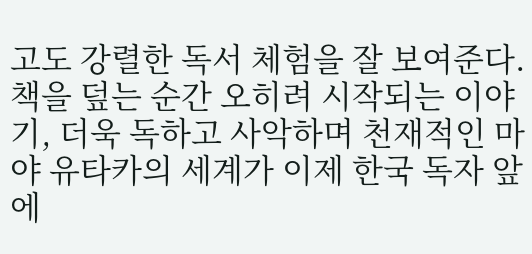고도 강렬한 독서 체험을 잘 보여준다. 책을 덮는 순간 오히려 시작되는 이야기, 더욱 독하고 사악하며 천재적인 마야 유타카의 세계가 이제 한국 독자 앞에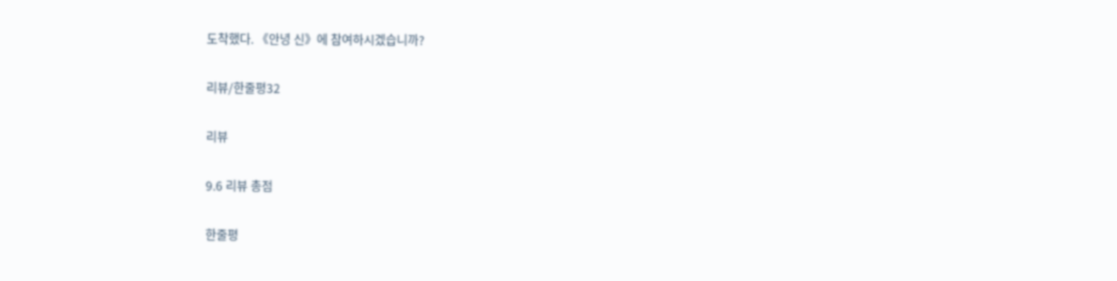도착했다. 《안녕 신》에 참여하시겠습니까?

리뷰/한줄평32

리뷰

9.6 리뷰 총점

한줄평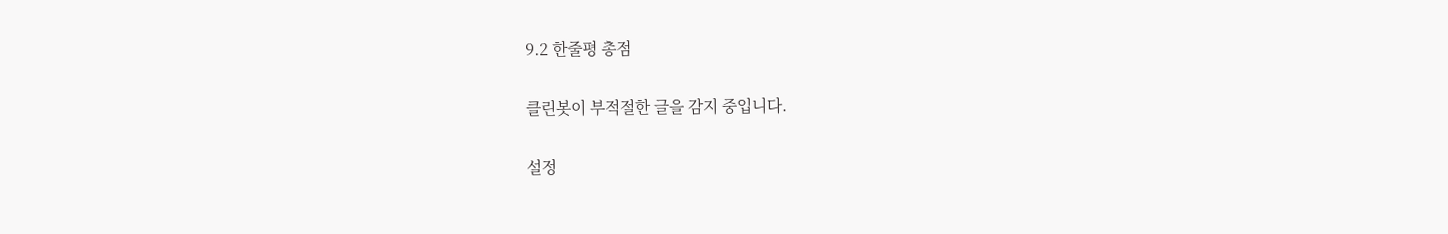9.2 한줄평 총점

클린봇이 부적절한 글을 감지 중입니다.

설정